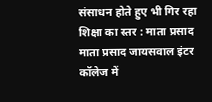संसाधन होते हुए भी गिर रहा शिक्षा का स्तर : माता प्रसाद
माता प्रसाद जायसवाल इंटर कॉलेज में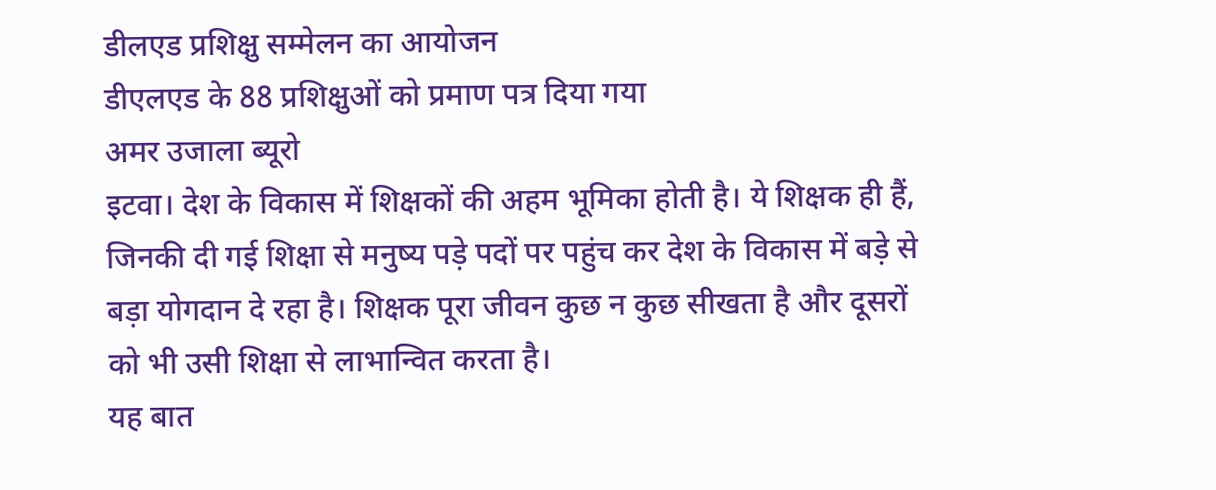डीलएड प्रशिक्षु सम्मेलन का आयोजन
डीएलएड के 88 प्रशिक्षुओं को प्रमाण पत्र दिया गया
अमर उजाला ब्यूरो
इटवा। देश के विकास में शिक्षकों की अहम भूमिका होती है। ये शिक्षक ही हैं, जिनकी दी गई शिक्षा से मनुष्य पड़े पदों पर पहुंच कर देश के विकास में बड़े से बड़ा योगदान दे रहा है। शिक्षक पूरा जीवन कुछ न कुछ सीखता है और दूसरों को भी उसी शिक्षा से लाभान्वित करता है।
यह बात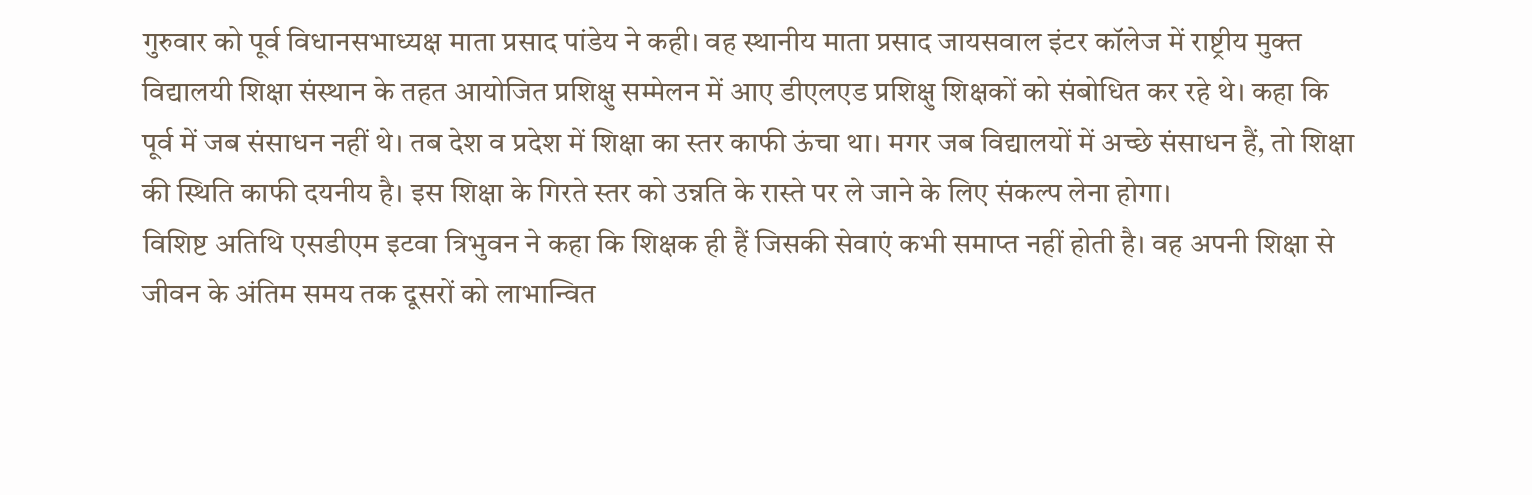गुरुवार को पूर्व विधानसभाध्यक्ष माता प्रसाद पांडेय ने कही। वह स्थानीय माता प्रसाद जायसवाल इंटर कॉलेज में राष्ट्रीय मुक्त विद्यालयी शिक्षा संस्थान के तहत आयोजित प्रशिक्षु सम्मेलन में आए डीएलएड प्रशिक्षु शिक्षकों को संबोधित कर रहे थे। कहा कि पूर्व में जब संसाधन नहीं थे। तब देश व प्रदेश में शिक्षा का स्तर काफी ऊंचा था। मगर जब विद्यालयों में अच्छे संसाधन हैं, तो शिक्षा की स्थिति काफी दयनीय है। इस शिक्षा के गिरते स्तर को उन्नति के रास्ते पर ले जाने के लिए संकल्प लेना होगा।
विशिष्ट अतिथि एसडीएम इटवा त्रिभुवन ने कहा कि शिक्षक ही हैं जिसकी सेवाएं कभी समाप्त नहीं होती है। वह अपनी शिक्षा से जीवन के अंतिम समय तक दूसरों को लाभान्वित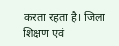करता रहता है। जिला शिक्षण एवं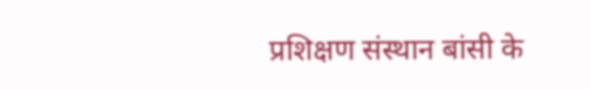प्रशिक्षण संस्थान बांसी के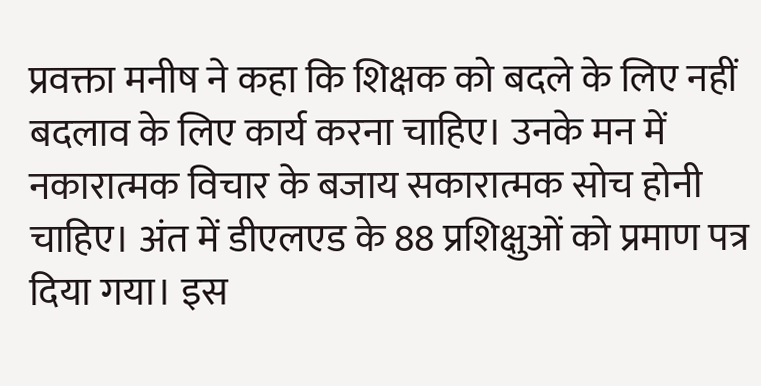प्रवक्ता मनीष ने कहा कि शिक्षक को बदले के लिए नहीं बदलाव के लिए कार्य करना चाहिए। उनके मन में नकारात्मक विचार के बजाय सकारात्मक सोच होनी चाहिए। अंत में डीएलएड के 88 प्रशिक्षुओं को प्रमाण पत्र दिया गया। इस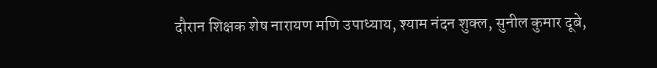दौरान शिक्षक शेष नारायण मणि उपाध्याय, श्याम नंदन शुक्ल, सुनील कुमार दूबे,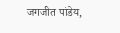जगजीत पांडेय,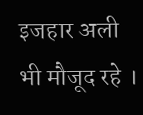इजहार अली भी मौजूद रहे ।